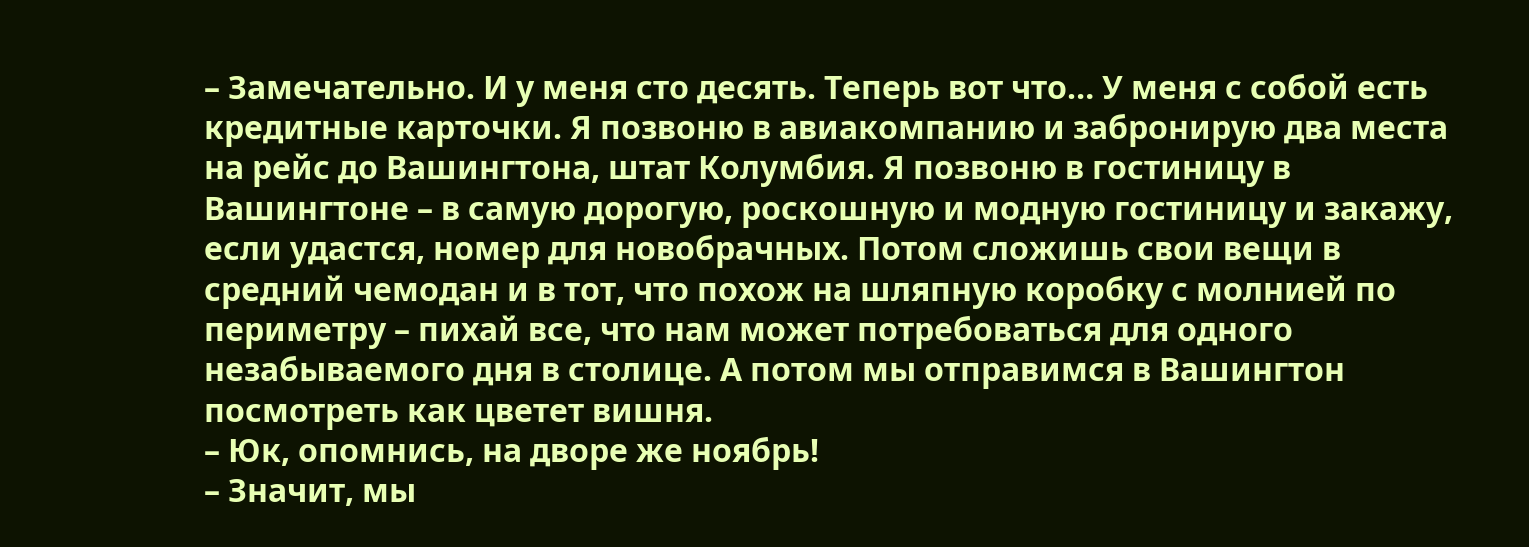– Замечательно. И у меня сто десять. Теперь вот что… У меня с собой есть кредитные карточки. Я позвоню в авиакомпанию и забронирую два места на рейс до Вашингтона, штат Колумбия. Я позвоню в гостиницу в Вашингтоне – в самую дорогую, роскошную и модную гостиницу и закажу, если удастся, номер для новобрачных. Потом сложишь свои вещи в средний чемодан и в тот, что похож на шляпную коробку с молнией по периметру – пихай все, что нам может потребоваться для одного незабываемого дня в столице. А потом мы отправимся в Вашингтон посмотреть как цветет вишня.
– Юк, опомнись, на дворе же ноябрь!
– Значит, мы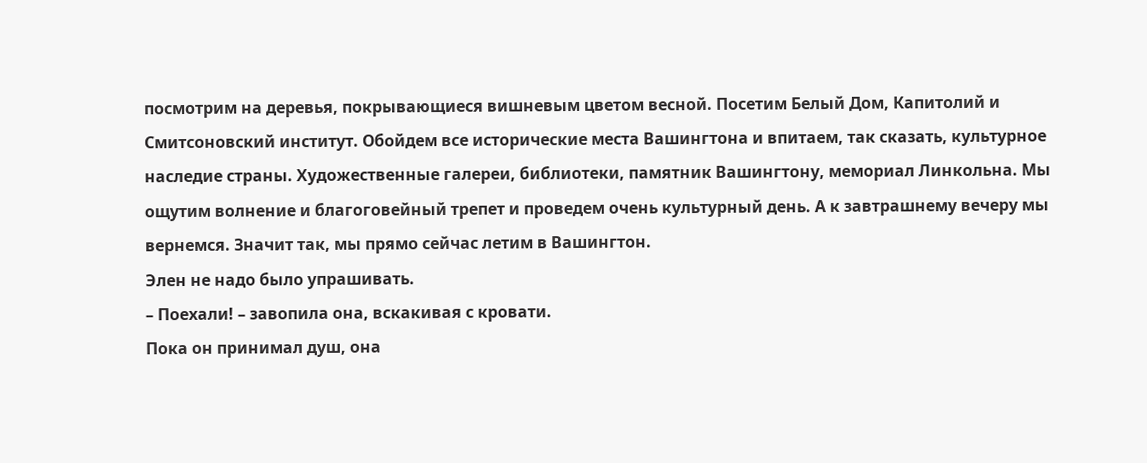посмотрим на деревья, покрывающиеся вишневым цветом весной. Посетим Белый Дом, Капитолий и Смитсоновский институт. Обойдем все исторические места Вашингтона и впитаем, так сказать, культурное наследие страны. Художественные галереи, библиотеки, памятник Вашингтону, мемориал Линкольна. Мы ощутим волнение и благоговейный трепет и проведем очень культурный день. А к завтрашнему вечеру мы вернемся. Значит так, мы прямо сейчас летим в Вашингтон.
Элен не надо было упрашивать.
– Поехали! – завопила она, вскакивая с кровати.
Пока он принимал душ, она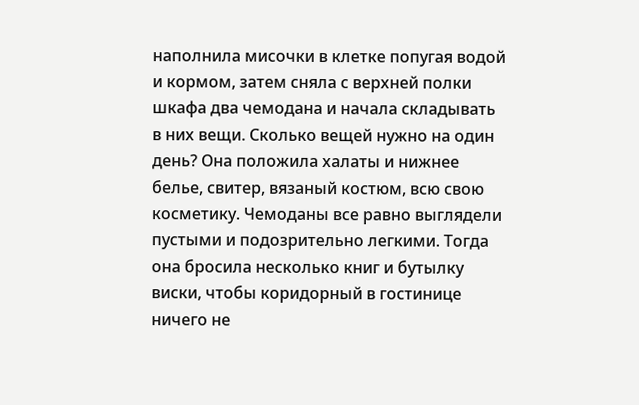наполнила мисочки в клетке попугая водой и кормом, затем сняла с верхней полки шкафа два чемодана и начала складывать в них вещи. Сколько вещей нужно на один день? Она положила халаты и нижнее белье, свитер, вязаный костюм, всю свою косметику. Чемоданы все равно выглядели пустыми и подозрительно легкими. Тогда она бросила несколько книг и бутылку виски, чтобы коридорный в гостинице ничего не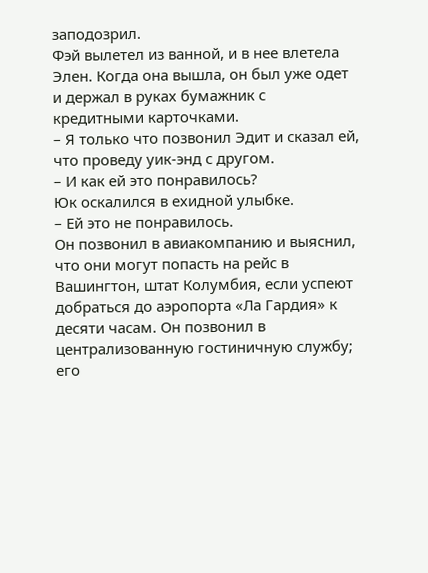заподозрил.
Фэй вылетел из ванной, и в нее влетела Элен. Когда она вышла, он был уже одет и держал в руках бумажник с кредитными карточками.
– Я только что позвонил Эдит и сказал ей, что проведу уик-энд с другом.
– И как ей это понравилось?
Юк оскалился в ехидной улыбке.
– Ей это не понравилось.
Он позвонил в авиакомпанию и выяснил, что они могут попасть на рейс в Вашингтон, штат Колумбия, если успеют добраться до аэропорта «Ла Гардия» к десяти часам. Он позвонил в централизованную гостиничную службу; его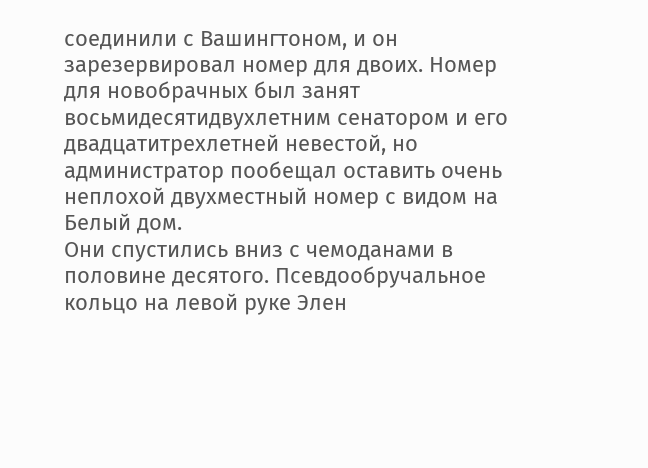соединили с Вашингтоном, и он зарезервировал номер для двоих. Номер для новобрачных был занят восьмидесятидвухлетним сенатором и его двадцатитрехлетней невестой, но администратор пообещал оставить очень неплохой двухместный номер с видом на Белый дом.
Они спустились вниз с чемоданами в половине десятого. Псевдообручальное кольцо на левой руке Элен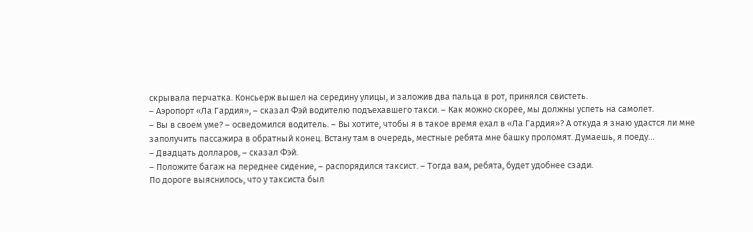скрывала перчатка. Консьерж вышел на середину улицы, и заложив два пальца в рот, принялся свистеть.
– Аэропорт «Ла Гардия», – сказал Фэй водителю подъехавшего такси. – Как можно скорее, мы должны успеть на самолет.
– Вы в своем уме? – осведомился водитель. – Вы хотите, чтобы я в такое время ехал в «Ла Гардия»? А откуда я знаю удастся ли мне заполучить пассажира в обратный конец. Встану там в очередь, местные ребята мне башку проломят. Думаешь, я поеду…
– Двадцать долларов, – сказал Фэй.
– Положите багаж на переднее сидение, – распорядился таксист. – Тогда вам, ребята, будет удобнее сзади.
По дороге выяснилось, что у таксиста был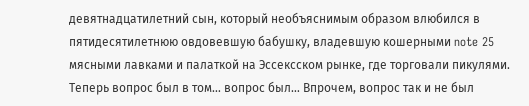девятнадцатилетний сын, который необъяснимым образом влюбился в пятидесятилетнюю овдовевшую бабушку, владевшую кошерными note 25 мясными лавками и палаткой на Эссексском рынке, где торговали пикулями. Теперь вопрос был в том… вопрос был… Впрочем, вопрос так и не был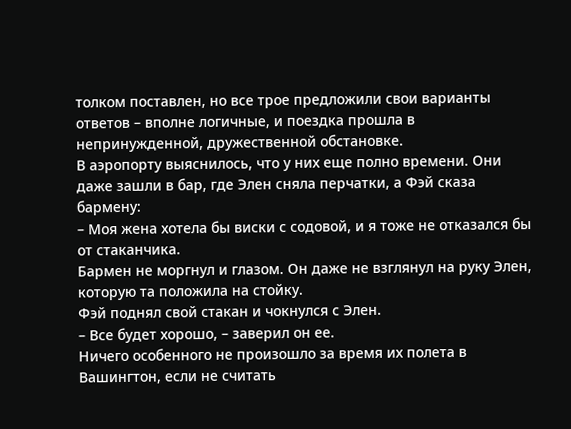толком поставлен, но все трое предложили свои варианты ответов – вполне логичные, и поездка прошла в непринужденной, дружественной обстановке.
В аэропорту выяснилось, что у них еще полно времени. Они даже зашли в бар, где Элен сняла перчатки, а Фэй сказа бармену:
– Моя жена хотела бы виски с содовой, и я тоже не отказался бы от стаканчика.
Бармен не моргнул и глазом. Он даже не взглянул на руку Элен, которую та положила на стойку.
Фэй поднял свой стакан и чокнулся с Элен.
– Все будет хорошо, – заверил он ее.
Ничего особенного не произошло за время их полета в Вашингтон, если не считать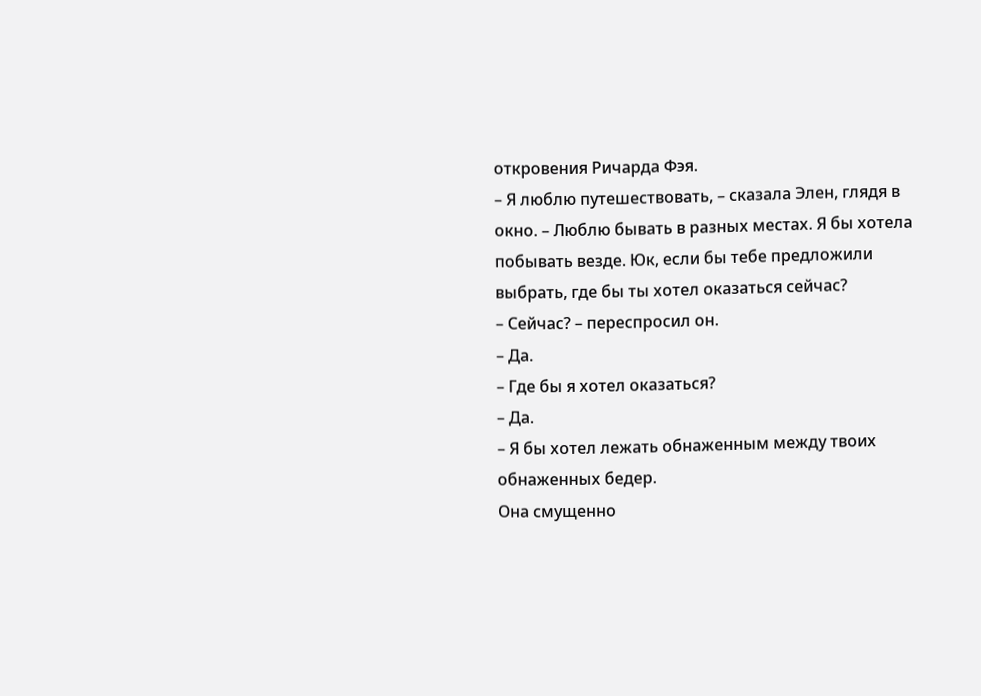откровения Ричарда Фэя.
– Я люблю путешествовать, – сказала Элен, глядя в окно. – Люблю бывать в разных местах. Я бы хотела побывать везде. Юк, если бы тебе предложили выбрать, где бы ты хотел оказаться сейчас?
– Сейчас? – переспросил он.
– Да.
– Где бы я хотел оказаться?
– Да.
– Я бы хотел лежать обнаженным между твоих обнаженных бедер.
Она смущенно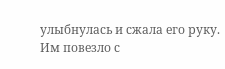улыбнулась и сжала его руку.
Им повезло с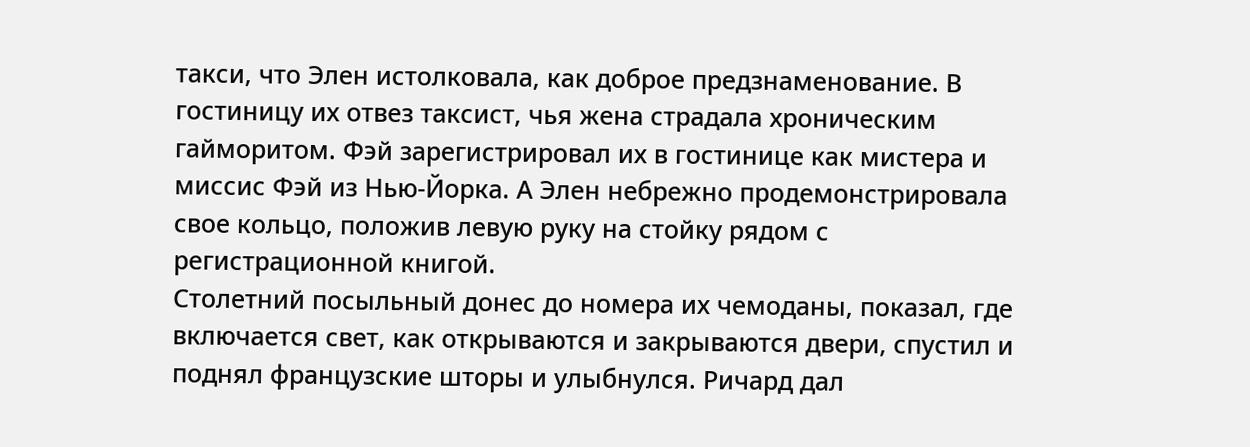такси, что Элен истолковала, как доброе предзнаменование. В гостиницу их отвез таксист, чья жена страдала хроническим гайморитом. Фэй зарегистрировал их в гостинице как мистера и миссис Фэй из Нью-Йорка. А Элен небрежно продемонстрировала свое кольцо, положив левую руку на стойку рядом с регистрационной книгой.
Столетний посыльный донес до номера их чемоданы, показал, где включается свет, как открываются и закрываются двери, спустил и поднял французские шторы и улыбнулся. Ричард дал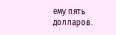ему пять долларов.